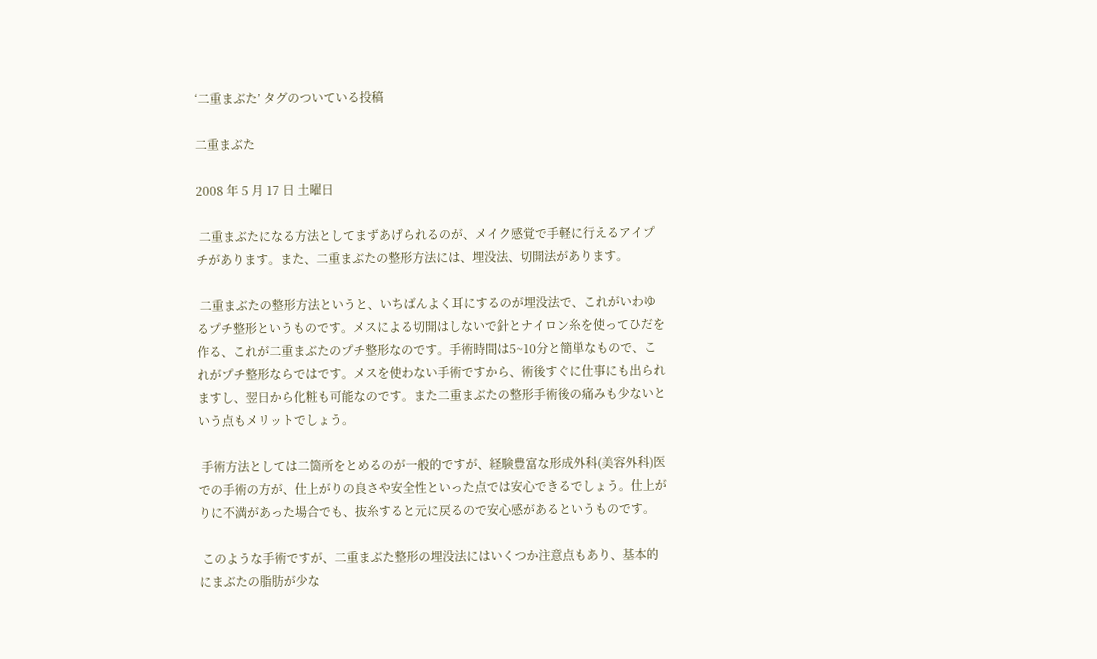‘二重まぶた’ タグのついている投稿

二重まぶた

2008 年 5 月 17 日 土曜日

 二重まぶたになる方法としてまずあげられるのが、メイク感覚で手軽に行えるアイプチがあります。また、二重まぶたの整形方法には、埋没法、切開法があります。

 二重まぶたの整形方法というと、いちばんよく耳にするのが埋没法で、これがいわゆるプチ整形というものです。メスによる切開はしないで針とナイロン糸を使ってひだを作る、これが二重まぶたのプチ整形なのです。手術時間は5~10分と簡単なもので、これがプチ整形ならではです。メスを使わない手術ですから、術後すぐに仕事にも出られますし、翌日から化粧も可能なのです。また二重まぶたの整形手術後の痛みも少ないという点もメリットでしょう。

 手術方法としては二箇所をとめるのが一般的ですが、経験豊富な形成外科(美容外科)医での手術の方が、仕上がりの良さや安全性といった点では安心できるでしょう。仕上がりに不満があった場合でも、抜糸すると元に戻るので安心感があるというものです。

 このような手術ですが、二重まぶた整形の埋没法にはいくつか注意点もあり、基本的にまぶたの脂肪が少な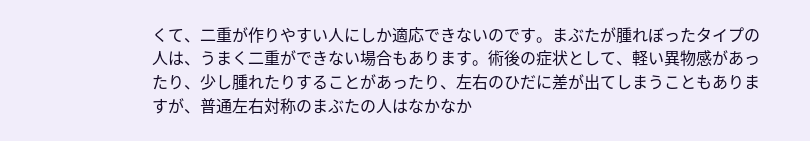くて、二重が作りやすい人にしか適応できないのです。まぶたが腫れぼったタイプの人は、うまく二重ができない場合もあります。術後の症状として、軽い異物感があったり、少し腫れたりすることがあったり、左右のひだに差が出てしまうこともありますが、普通左右対称のまぶたの人はなかなか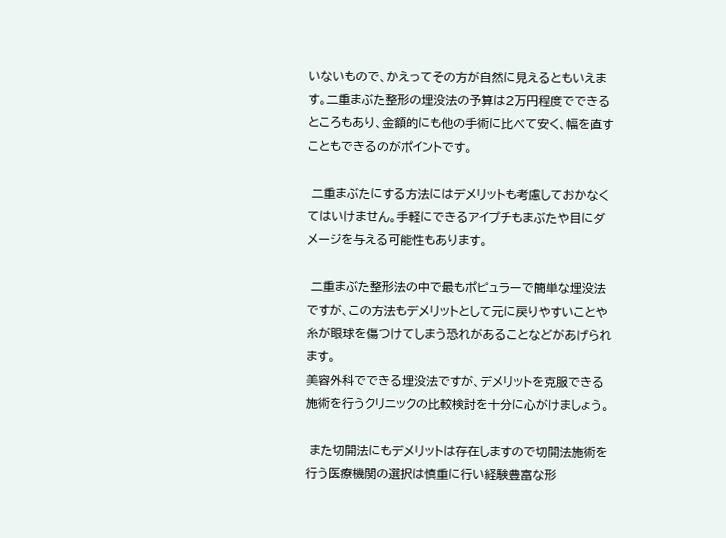いないもので、かえってその方が自然に見えるともいえます。二重まぶた整形の埋没法の予算は2万円程度でできるところもあり、金額的にも他の手術に比べて安く、幅を直すこともできるのがポイントです。

 二重まぶたにする方法にはデメリットも考慮しておかなくてはいけません。手軽にできるアイプチもまぶたや目にダメージを与える可能性もあります。

 二重まぶた整形法の中で最もポピュラーで簡単な埋没法ですが、この方法もデメリットとして元に戻りやすいことや糸が眼球を傷つけてしまう恐れがあることなどがあげられます。
美容外科でできる埋没法ですが、デメリットを克服できる施術を行うクリニックの比較検討を十分に心がけましょう。

 また切開法にもデメリットは存在しますので切開法施術を行う医療機関の選択は慎重に行い経験豊富な形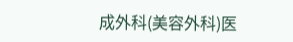成外科(美容外科)医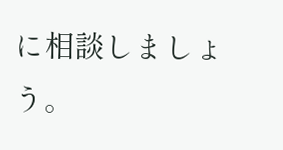に相談しましょう。